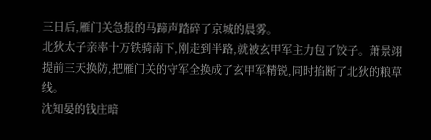三日后,雁门关急报的马蹄声踏碎了京城的晨雾。
北狄太子亲率十万铁骑南下,刚走到半路,就被玄甲军主力包了饺子。萧景翊提前三天换防,把雁门关的守军全换成了玄甲军精锐,同时掐断了北狄的粮草线。
沈知晏的钱庄暗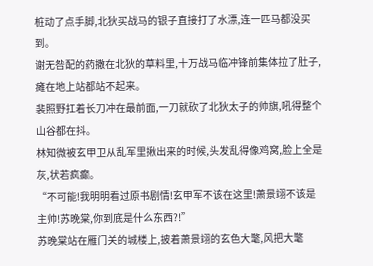桩动了点手脚,北狄买战马的银子直接打了水漂,连一匹马都没买到。
谢无咎配的药撒在北狄的草料里,十万战马临冲锋前集体拉了肚子,瘫在地上站都站不起来。
裴照野扛着长刀冲在最前面,一刀就砍了北狄太子的帅旗,吼得整个山谷都在抖。
林知微被玄甲卫从乱军里揪出来的时候,头发乱得像鸡窝,脸上全是灰,状若疯癫。
“不可能!我明明看过原书剧情!玄甲军不该在这里!萧景翊不该是主帅!苏晚棠,你到底是什么东西?!”
苏晚棠站在雁门关的城楼上,披着萧景翊的玄色大氅,风把大氅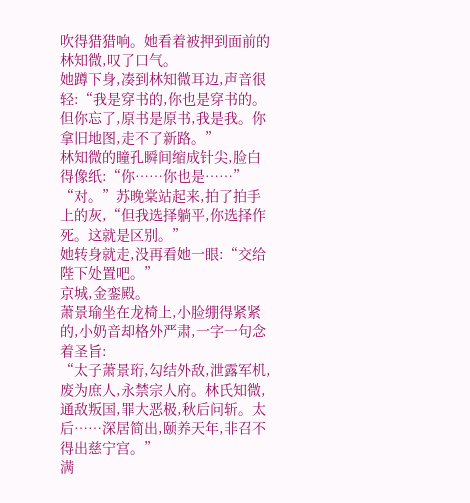吹得猎猎响。她看着被押到面前的林知微,叹了口气。
她蹲下身,凑到林知微耳边,声音很轻:“我是穿书的,你也是穿书的。但你忘了,原书是原书,我是我。你拿旧地图,走不了新路。”
林知微的瞳孔瞬间缩成针尖,脸白得像纸:“你……你也是……”
“对。”苏晚棠站起来,拍了拍手上的灰,“但我选择躺平,你选择作死。这就是区别。”
她转身就走,没再看她一眼:“交给陛下处置吧。”
京城,金銮殿。
萧景瑜坐在龙椅上,小脸绷得紧紧的,小奶音却格外严肃,一字一句念着圣旨:
“太子萧景珩,勾结外敌,泄露军机,废为庶人,永禁宗人府。林氏知微,通敌叛国,罪大恶极,秋后问斩。太后……深居简出,颐养天年,非召不得出慈宁宫。”
满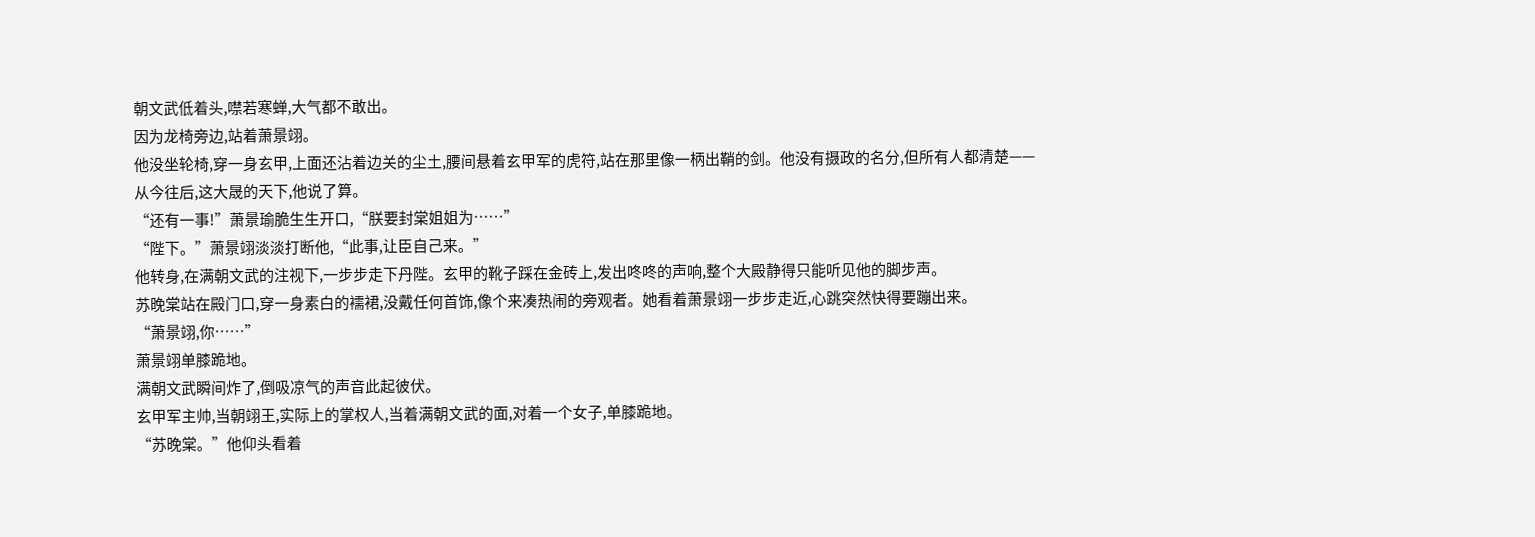朝文武低着头,噤若寒蝉,大气都不敢出。
因为龙椅旁边,站着萧景翊。
他没坐轮椅,穿一身玄甲,上面还沾着边关的尘土,腰间悬着玄甲军的虎符,站在那里像一柄出鞘的剑。他没有摄政的名分,但所有人都清楚——
从今往后,这大晟的天下,他说了算。
“还有一事!”萧景瑜脆生生开口,“朕要封棠姐姐为……”
“陛下。”萧景翊淡淡打断他,“此事,让臣自己来。”
他转身,在满朝文武的注视下,一步步走下丹陛。玄甲的靴子踩在金砖上,发出咚咚的声响,整个大殿静得只能听见他的脚步声。
苏晚棠站在殿门口,穿一身素白的襦裙,没戴任何首饰,像个来凑热闹的旁观者。她看着萧景翊一步步走近,心跳突然快得要蹦出来。
“萧景翊,你……”
萧景翊单膝跪地。
满朝文武瞬间炸了,倒吸凉气的声音此起彼伏。
玄甲军主帅,当朝翊王,实际上的掌权人,当着满朝文武的面,对着一个女子,单膝跪地。
“苏晚棠。”他仰头看着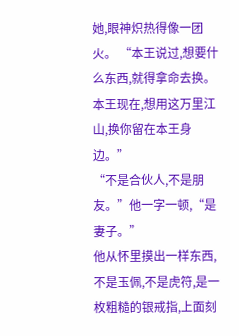她,眼神炽热得像一团火。 “本王说过,想要什么东西,就得拿命去换。
本王现在,想用这万里江山,换你留在本王身边。”
“不是合伙人,不是朋友。”他一字一顿,“是妻子。”
他从怀里摸出一样东西,不是玉佩,不是虎符,是一枚粗糙的银戒指,上面刻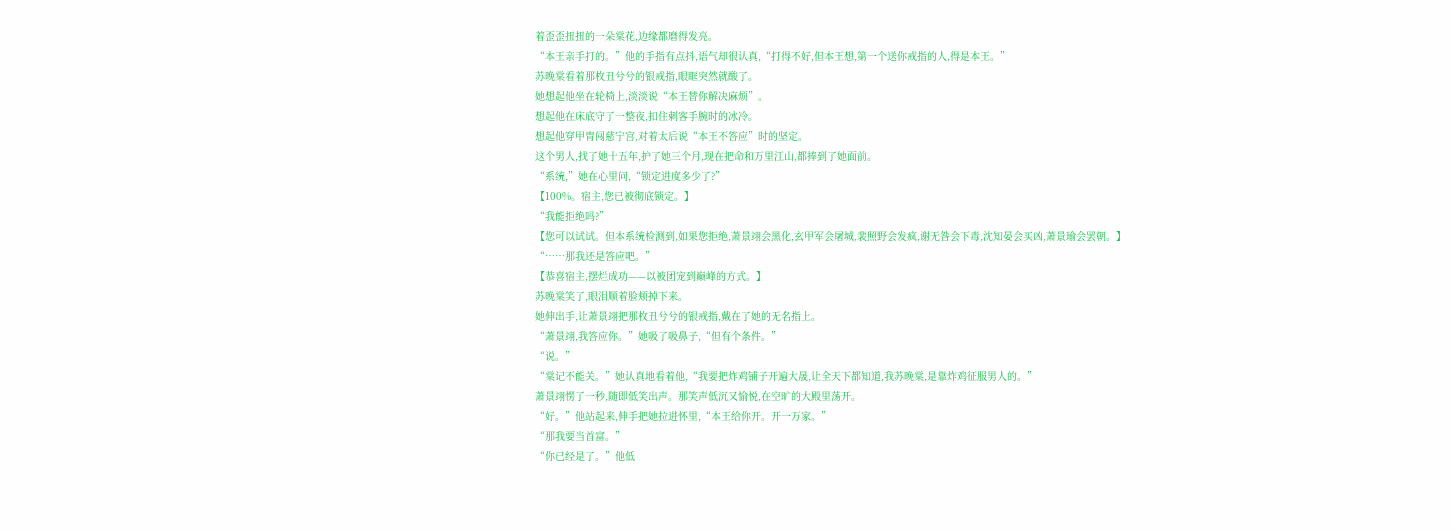着歪歪扭扭的一朵棠花,边缘都磨得发亮。
“本王亲手打的。”他的手指有点抖,语气却很认真,“打得不好,但本王想,第一个送你戒指的人,得是本王。”
苏晚棠看着那枚丑兮兮的银戒指,眼眶突然就酸了。
她想起他坐在轮椅上,淡淡说“本王替你解决麻烦”。
想起他在床底守了一整夜,扣住刺客手腕时的冰冷。
想起他穿甲胄闯慈宁宫,对着太后说“本王不答应”时的坚定。
这个男人,找了她十五年,护了她三个月,现在把命和万里江山,都捧到了她面前。
“系统,”她在心里问,“锁定进度多少了?”
【100%。宿主,您已被彻底锁定。】
“我能拒绝吗?”
【您可以试试。但本系统检测到,如果您拒绝,萧景翊会黑化,玄甲军会屠城,裴照野会发疯,谢无咎会下毒,沈知晏会买凶,萧景瑜会罢朝。】
“……那我还是答应吧。”
【恭喜宿主,摆烂成功——以被团宠到巅峰的方式。】
苏晚棠笑了,眼泪顺着脸颊掉下来。
她伸出手,让萧景翊把那枚丑兮兮的银戒指,戴在了她的无名指上。
“萧景翊,我答应你。”她吸了吸鼻子,“但有个条件。”
“说。”
“棠记不能关。”她认真地看着他,“我要把炸鸡铺子开遍大晟,让全天下都知道,我苏晚棠,是靠炸鸡征服男人的。”
萧景翊愣了一秒,随即低笑出声。那笑声低沉又愉悦,在空旷的大殿里荡开。
“好。”他站起来,伸手把她拉进怀里,“本王给你开。开一万家。”
“那我要当首富。”
“你已经是了。”他低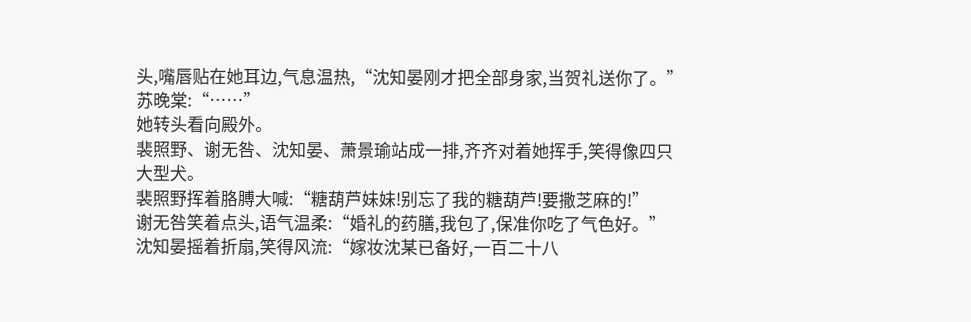头,嘴唇贴在她耳边,气息温热,“沈知晏刚才把全部身家,当贺礼送你了。”
苏晚棠:“……”
她转头看向殿外。
裴照野、谢无咎、沈知晏、萧景瑜站成一排,齐齐对着她挥手,笑得像四只大型犬。
裴照野挥着胳膊大喊:“糖葫芦妹妹!别忘了我的糖葫芦!要撒芝麻的!”
谢无咎笑着点头,语气温柔:“婚礼的药膳,我包了,保准你吃了气色好。”
沈知晏摇着折扇,笑得风流:“嫁妆沈某已备好,一百二十八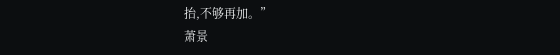抬,不够再加。”
萧景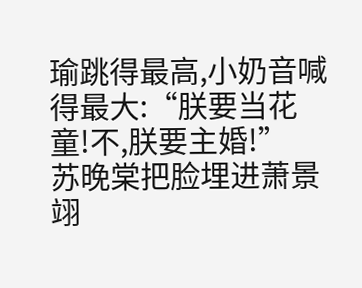瑜跳得最高,小奶音喊得最大:“朕要当花童!不,朕要主婚!”
苏晚棠把脸埋进萧景翊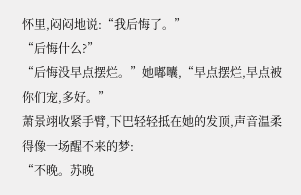怀里,闷闷地说:“我后悔了。”
“后悔什么?”
“后悔没早点摆烂。”她嘟囔,“早点摆烂,早点被你们宠,多好。”
萧景翊收紧手臂,下巴轻轻抵在她的发顶,声音温柔得像一场醒不来的梦:
“不晚。苏晚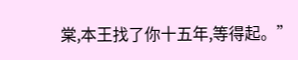棠,本王找了你十五年,等得起。”